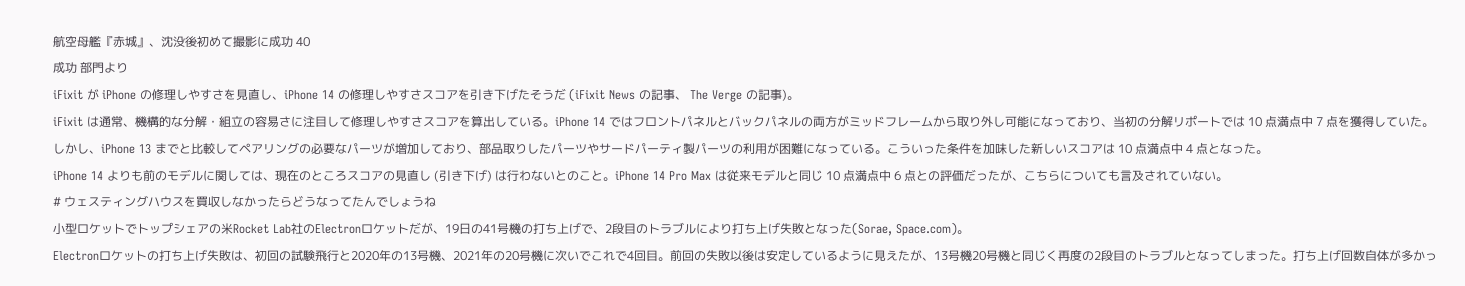航空母艦『赤城』、沈没後初めて撮影に成功 40
成功 部門より
iFixit が iPhone の修理しやすさを見直し、iPhone 14 の修理しやすさスコアを引き下げたそうだ (iFixit News の記事、 The Verge の記事)。
iFixit は通常、機構的な分解・組立の容易さに注目して修理しやすさスコアを算出している。iPhone 14 ではフロントパネルとバックパネルの両方がミッドフレームから取り外し可能になっており、当初の分解リポートでは 10 点満点中 7 点を獲得していた。しかし、iPhone 13 までと比較してペアリングの必要なパーツが増加しており、部品取りしたパーツやサードパーティ製パーツの利用が困難になっている。こういった条件を加味した新しいスコアは 10 点満点中 4 点となった。
iPhone 14 よりも前のモデルに関しては、現在のところスコアの見直し (引き下げ) は行わないとのこと。iPhone 14 Pro Max は従来モデルと同じ 10 点満点中 6 点との評価だったが、こちらについても言及されていない。
# ウェスティングハウスを買収しなかったらどうなってたんでしょうね
小型ロケットでトップシェアの米Rocket Lab社のElectronロケットだが、19日の41号機の打ち上げで、2段目のトラブルにより打ち上げ失敗となった(Sorae, Space.com)。
Electronロケットの打ち上げ失敗は、初回の試験飛行と2020年の13号機、2021年の20号機に次いでこれで4回目。前回の失敗以後は安定しているように見えたが、13号機20号機と同じく再度の2段目のトラブルとなってしまった。打ち上げ回数自体が多かっ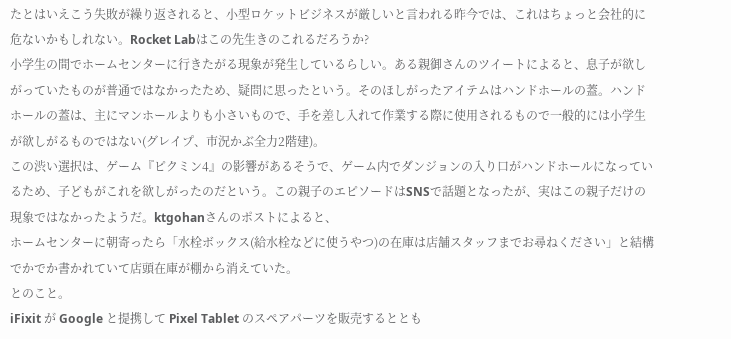たとはいえこう失敗が繰り返されると、小型ロケットビジネスが厳しいと言われる昨今では、これはちょっと会社的に危ないかもしれない。Rocket Labはこの先生きのこれるだろうか?
小学生の間でホームセンターに行きたがる現象が発生しているらしい。ある親御さんのツイートによると、息子が欲しがっていたものが普通ではなかったため、疑問に思ったという。そのほしがったアイテムはハンドホールの蓋。ハンドホールの蓋は、主にマンホールよりも小さいもので、手を差し入れて作業する際に使用されるもので一般的には小学生が欲しがるものではない(グレイプ、市況かぶ全力2階建)。
この渋い選択は、ゲーム『ピクミン4』の影響があるそうで、ゲーム内でダンジョンの入り口がハンドホールになっているため、子どもがこれを欲しがったのだという。この親子のエピソードはSNSで話題となったが、実はこの親子だけの現象ではなかったようだ。ktgohanさんのポストによると、
ホームセンターに朝寄ったら「水栓ボックス(給水栓などに使うやつ)の在庫は店舗スタッフまでお尋ねください」と結構でかでか書かれていて店頭在庫が棚から消えていた。
とのこと。
iFixit が Google と提携して Pixel Tablet のスペアパーツを販売するととも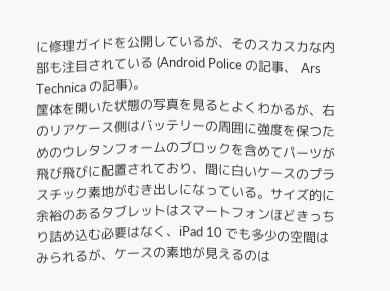に修理ガイドを公開しているが、そのスカスカな内部も注目されている (Android Police の記事、 Ars Technica の記事)。
筐体を開いた状態の写真を見るとよくわかるが、右のリアケース側はバッテリーの周囲に強度を保つためのウレタンフォームのブロックを含めてパーツが飛び飛びに配置されており、間に白いケースのプラスチック素地がむき出しになっている。サイズ的に余裕のあるタブレットはスマートフォンほどきっちり詰め込む必要はなく、iPad 10 でも多少の空間はみられるが、ケースの素地が見えるのは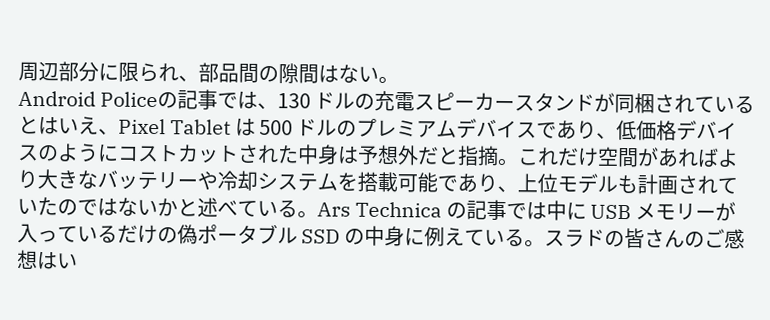周辺部分に限られ、部品間の隙間はない。
Android Policeの記事では、130 ドルの充電スピーカースタンドが同梱されているとはいえ、Pixel Tablet は 500 ドルのプレミアムデバイスであり、低価格デバイスのようにコストカットされた中身は予想外だと指摘。これだけ空間があればより大きなバッテリーや冷却システムを搭載可能であり、上位モデルも計画されていたのではないかと述べている。Ars Technica の記事では中に USB メモリーが入っているだけの偽ポータブル SSD の中身に例えている。スラドの皆さんのご感想はい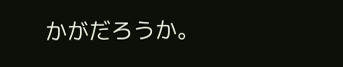かがだろうか。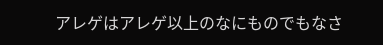アレゲはアレゲ以上のなにものでもなさ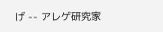げ -- アレゲ研究家